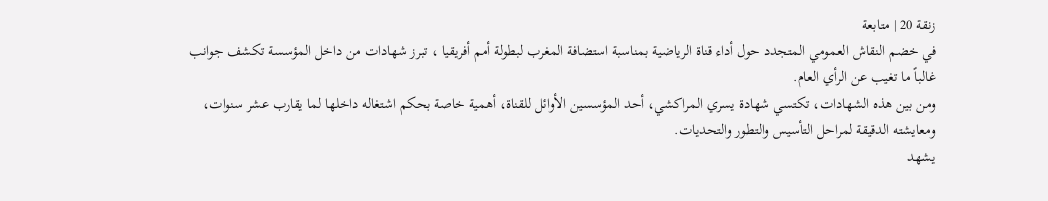زنقة 20 | متابعة
في خضم النقاش العمومي المتجدد حول أداء قناة الرياضية بمناسبة استضافة المغرب لبطولة أمم أفريقيا ، تبرز شهادات من داخل المؤسسة تكشف جوانب غالباً ما تغيب عن الرأي العام.
ومن بين هذه الشهادات، تكتسي شهادة يسري المراكشي، أحد المؤسسين الأوائل للقناة، أهمية خاصة بحكم اشتغاله داخلها لما يقارب عشر سنوات، ومعايشته الدقيقة لمراحل التأسيس والتطور والتحديات.
يشهد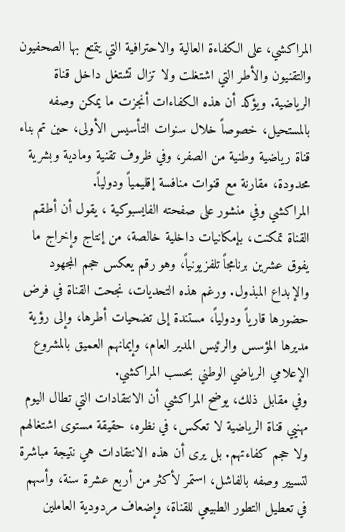المراكشي، على الكفاءة العالية والاحترافية التي يتمتع بها الصحفيون والتقنيون والأطر التي اشتغلت ولا تزال تشتغل داخل قناة الرياضية. ويؤكد أن هذه الكفاءات أنجزت ما يمكن وصفه بالمستحيل، خصوصاً خلال سنوات التأسيس الأولى، حين تم بناء قناة رياضية وطنية من الصفر، وفي ظروف تقنية ومادية وبشرية محدودة، مقارنة مع قنوات منافسة إقليمياً ودولياً.
المراكشي وفي منشور على صفحته الفايسبوكية ، يقول أن أطقم القناة تمكنت، بإمكانيات داخلية خالصة، من إنتاج وإخراج ما يفوق عشرين برنامجاً تلفزيونياً، وهو رقم يعكس حجم المجهود والإبداع المبذول. ورغم هذه التحديات، نجحت القناة في فرض حضورها قارياً ودولياً، مستندة إلى تضحيات أطرها، وإلى رؤية مديرها المؤسس والرئيس المدير العام، وإيمانهم العميق بالمشروع الإعلامي الرياضي الوطني بحسب المراكشي.
وفي مقابل ذلك، يوضح المراكشي أن الانتقادات التي تطال اليوم مهنيي قناة الرياضية لا تعكس، في نظره، حقيقة مستوى اشتغالهم ولا حجم كفاءتهم. بل يرى أن هذه الانتقادات هي نتيجة مباشرة لتسيير وصفه بالفاشل، استمر لأكثر من أربع عشرة سنة، وأسهم في تعطيل التطور الطبيعي للقناة، وإضعاف مردودية العاملين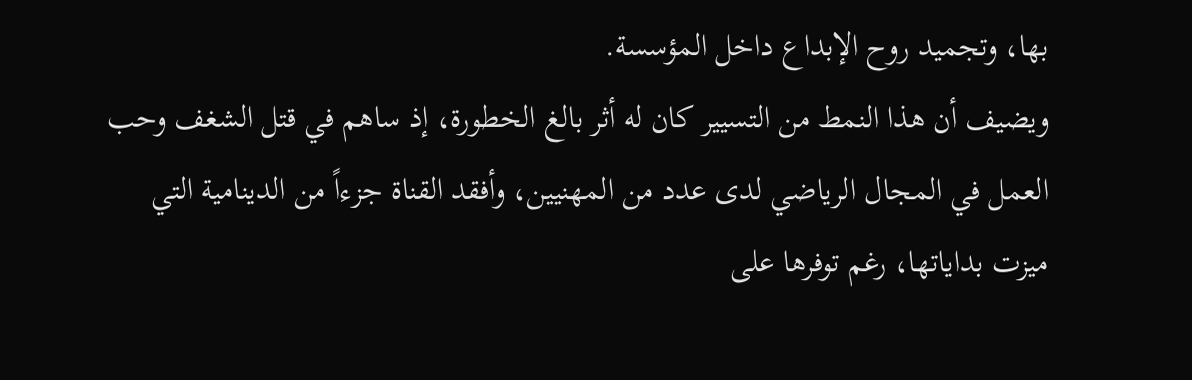بها، وتجميد روح الإبداع داخل المؤسسة.
ويضيف أن هذا النمط من التسيير كان له أثر بالغ الخطورة، إذ ساهم في قتل الشغف وحب العمل في المجال الرياضي لدى عدد من المهنيين، وأفقد القناة جزءاً من الدينامية التي ميزت بداياتها، رغم توفرها على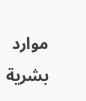موارد بشرية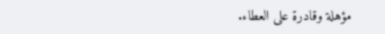مؤهلة وقادرة على العطاء.